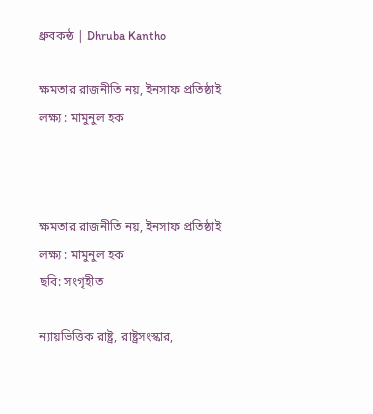ধ্রুবকন্ঠ | Dhruba Kantho

ক্ষমতার রাজনীতি নয়, ইনসাফ প্রতিষ্ঠাই লক্ষ্য : মামুনুল হক



ক্ষমতার রাজনীতি নয়, ইনসাফ প্রতিষ্ঠাই লক্ষ্য : মামুনুল হক
ছবি: সংগৃহীত

ন্যায়ভিত্তিক রাষ্ট্র, রাষ্ট্রসংস্কার,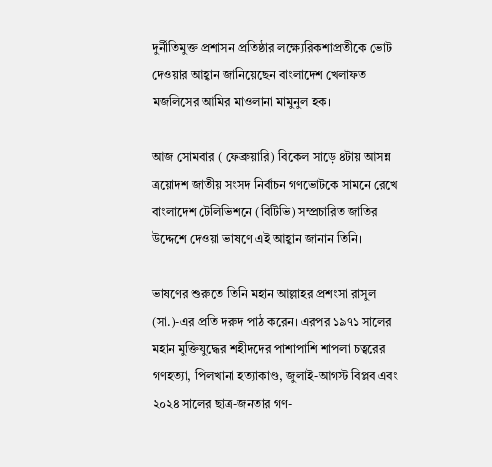দুর্নীতিমুক্ত প্রশাসন প্রতিষ্ঠার লক্ষ্যেরিকশাপ্রতীকে ভোট দেওয়ার আহ্বান জানিয়েছেন বাংলাদেশ খেলাফত মজলিসের আমির মাওলানা মামুনুল হক।

আজ সোমবার ( ফেব্রুয়ারি) বিকেল সাড়ে ৪টায় আসন্ন ত্রয়োদশ জাতীয় সংসদ নির্বাচন গণভোটকে সামনে রেখে বাংলাদেশ টেলিভিশনে (বিটিভি) সম্প্রচারিত জাতির উদ্দেশে দেওয়া ভাষণে এই আহ্বান জানান তিনি।

ভাষণের শুরুতে তিনি মহান আল্লাহর প্রশংসা রাসুল (সা.)-এর প্রতি দরুদ পাঠ করেন। এরপর ১৯৭১ সালের মহান মুক্তিযুদ্ধের শহীদদের পাশাপাশি শাপলা চত্বরের গণহত্যা, পিলখানা হত্যাকাণ্ড, জুলাই-আগস্ট বিপ্লব এবং ২০২৪ সালের ছাত্র-জনতার গণ-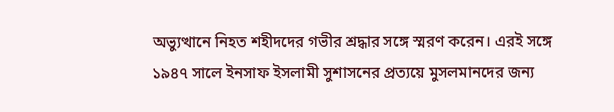অভ্যুত্থানে নিহত শহীদদের গভীর শ্রদ্ধার সঙ্গে স্মরণ করেন। এরই সঙ্গে ১৯৪৭ সালে ইনসাফ ইসলামী সুশাসনের প্রত্যয়ে মুসলমানদের জন্য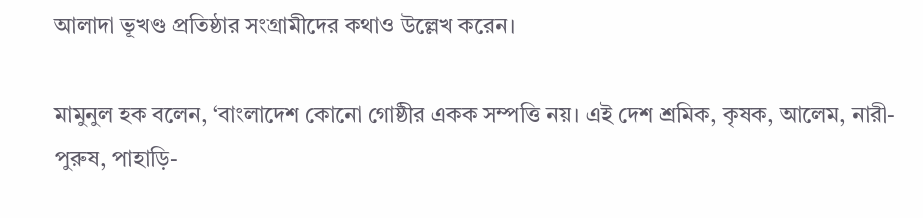আলাদা ভূখণ্ড প্রতিষ্ঠার সংগ্রামীদের কথাও উল্লেখ করেন।

মামুনুল হক বলেন, ‘বাংলাদেশ কোনো গোষ্ঠীর একক সম্পত্তি নয়। এই দেশ শ্রমিক, কৃষক, আলেম, নারী-পুরুষ, পাহাড়ি-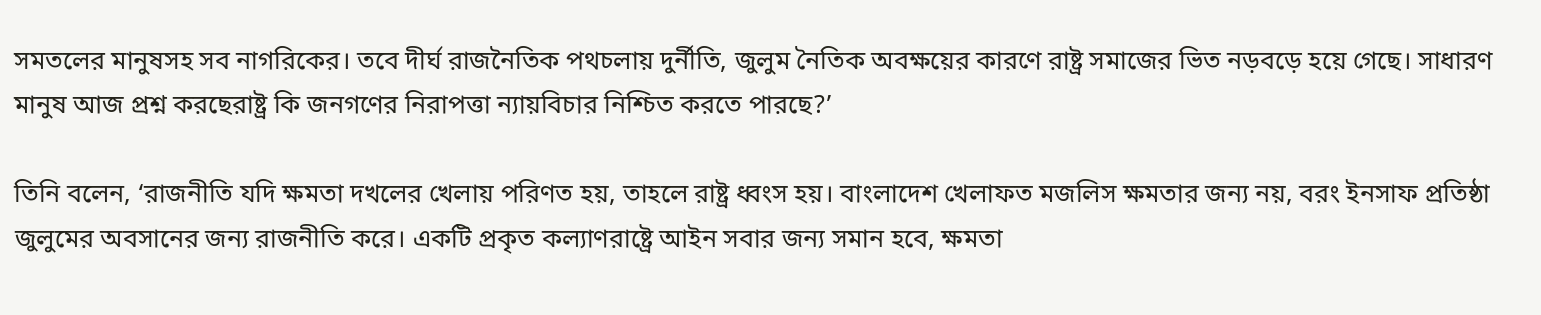সমতলের মানুষসহ সব নাগরিকের। তবে দীর্ঘ রাজনৈতিক পথচলায় দুর্নীতি, জুলুম নৈতিক অবক্ষয়ের কারণে রাষ্ট্র সমাজের ভিত নড়বড়ে হয়ে গেছে। সাধারণ মানুষ আজ প্রশ্ন করছেরাষ্ট্র কি জনগণের নিরাপত্তা ন্যায়বিচার নিশ্চিত করতে পারছে?’

তিনি বলেন, ‘রাজনীতি যদি ক্ষমতা দখলের খেলায় পরিণত হয়, তাহলে রাষ্ট্র ধ্বংস হয়। বাংলাদেশ খেলাফত মজলিস ক্ষমতার জন্য নয়, বরং ইনসাফ প্রতিষ্ঠা জুলুমের অবসানের জন্য রাজনীতি করে। একটি প্রকৃত কল্যাণরাষ্ট্রে আইন সবার জন্য সমান হবে, ক্ষমতা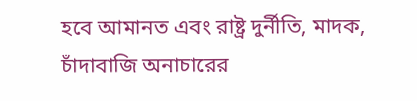হবে আমানত এবং রাষ্ট্র দুর্নীতি, মাদক, চাঁদাবাজি অনাচারের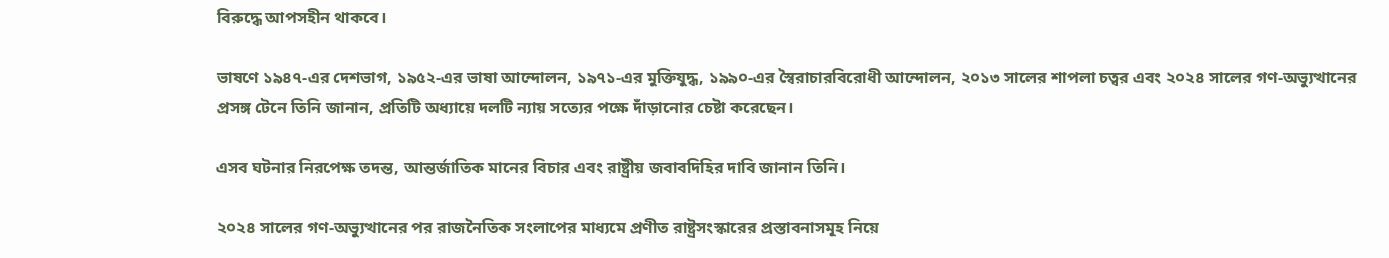বিরুদ্ধে আপসহীন থাকবে।

ভাষণে ১৯৪৭-এর দেশভাগ, ১৯৫২-এর ভাষা আন্দোলন, ১৯৭১-এর মুক্তিযুদ্ধ, ১৯৯০-এর স্বৈরাচারবিরোধী আন্দোলন, ২০১৩ সালের শাপলা চত্বর এবং ২০২৪ সালের গণ-অভ্যুত্থানের প্রসঙ্গ টেনে তিনি জানান, প্রতিটি অধ্যায়ে দলটি ন্যায় সত্যের পক্ষে দাঁড়ানোর চেষ্টা করেছেন।

এসব ঘটনার নিরপেক্ষ তদন্ত, আন্তর্জাতিক মানের বিচার এবং রাষ্ট্রীয় জবাবদিহির দাবি জানান তিনি।

২০২৪ সালের গণ-অভ্যুত্থানের পর রাজনৈতিক সংলাপের মাধ্যমে প্রণীত রাষ্ট্রসংস্কারের প্রস্তাবনাসমূহ নিয়ে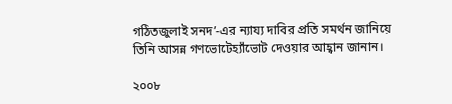গঠিতজুলাই সনদ’-এর ন্যায্য দাবির প্রতি সমর্থন জানিয়ে তিনি আসন্ন গণভোটেহ্যাঁভোট দেওয়ার আহ্বান জানান।

২০০৮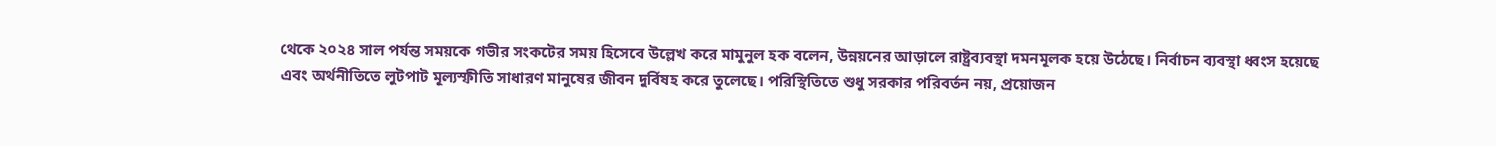থেকে ২০২৪ সাল পর্যন্ত সময়কে গভীর সংকটের সময় হিসেবে উল্লেখ করে মামুনুল হক বলেন, উন্নয়নের আড়ালে রাষ্ট্রব্যবস্থা দমনমূলক হয়ে উঠেছে। নির্বাচন ব্যবস্থা ধ্বংস হয়েছে এবং অর্থনীতিতে লুটপাট মূল্যস্ফীতি সাধারণ মানুষের জীবন দুর্বিষহ করে তুলেছে। পরিস্থিতিতে শুধু সরকার পরিবর্তন নয়, প্রয়োজন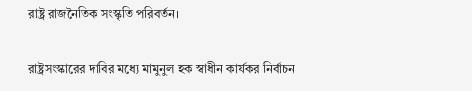রাষ্ট্র রাজনৈতিক সংস্কৃতি পরিবর্তন।

রাষ্ট্রসংস্কারের দাবির মধ্যে মামুনুল হক স্বাধীন কার্যকর নির্বাচন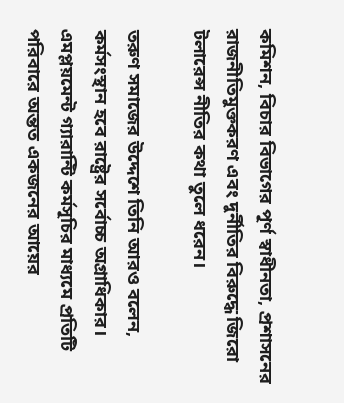কমিশন, বিচার বিভাগের পূর্ণ স্বাধীনতা, প্রশাসনের রাজনীতিমুক্তকরণ এবং দুর্নীতির বিরুদ্ধে জিরো টলারেন্স নীতির কথা তুলে ধরেন।

তরুণ সমাজের উদ্দেশে তিনি আরও বলেন, কর্মসংস্থান হবে রাষ্ট্রের সর্বোচ্চ অগ্রাধিকার। এমপ্লয়মেন্ট গ্যারান্টি কর্মসূচির মাধ্যমে প্রতিটি পরিবারে অন্তত একজনের আয়ের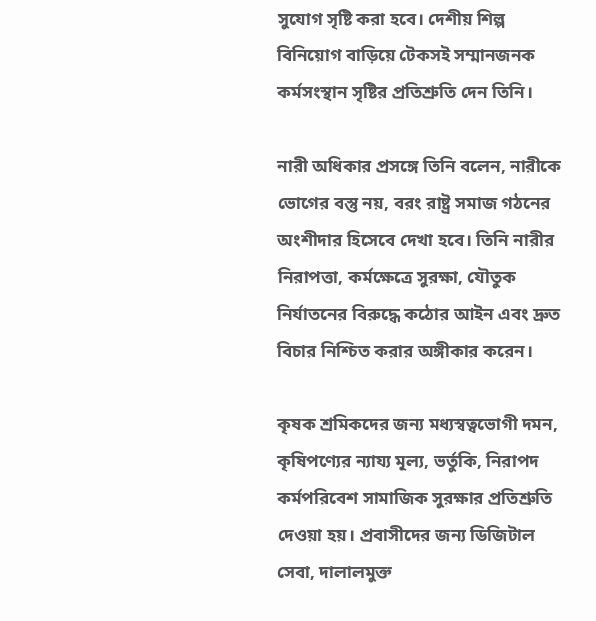সুযোগ সৃষ্টি করা হবে। দেশীয় শিল্প বিনিয়োগ বাড়িয়ে টেকসই সম্মানজনক কর্মসংস্থান সৃষ্টির প্রতিশ্রুতি দেন তিনি।

নারী অধিকার প্রসঙ্গে তিনি বলেন, নারীকে ভোগের বস্তু নয়, বরং রাষ্ট্র সমাজ গঠনের অংশীদার হিসেবে দেখা হবে। তিনি নারীর নিরাপত্তা, কর্মক্ষেত্রে সুরক্ষা, যৌতুক নির্যাতনের বিরুদ্ধে কঠোর আইন এবং দ্রুত বিচার নিশ্চিত করার অঙ্গীকার করেন।

কৃষক শ্রমিকদের জন্য মধ্যস্বত্বভোগী দমন, কৃষিপণ্যের ন্যায্য মূল্য, ভর্তুকি, নিরাপদ কর্মপরিবেশ সামাজিক সুরক্ষার প্রতিশ্রুতি দেওয়া হয়। প্রবাসীদের জন্য ডিজিটাল সেবা, দালালমুক্ত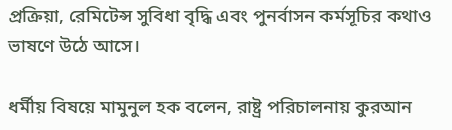প্রক্রিয়া, রেমিটেন্স সুবিধা বৃদ্ধি এবং পুনর্বাসন কর্মসূচির কথাও ভাষণে উঠে আসে।

ধর্মীয় বিষয়ে মামুনুল হক বলেন, রাষ্ট্র পরিচালনায় কুরআন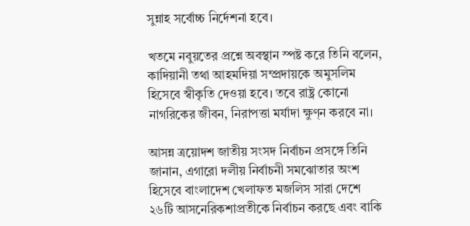সুন্নাহ সর্বোচ্চ নির্দেশনা হবে।

খতমে নবুয়তের প্রশ্নে অবস্থান স্পষ্ট করে তিনি বলেন, কাদিয়ানী তথা আহমদিয়া সম্প্রদায়কে অমুসলিম হিসেবে স্বীকৃতি দেওয়া হবে। তবে রাষ্ট্র কোনো নাগরিকের জীবন, নিরাপত্তা মর্যাদা ক্ষুণ্ন করবে না।

আসন্ন ত্রয়োদশ জাতীয় সংসদ নির্বাচন প্রসঙ্গে তিনি জানান, এগারো দলীয় নির্বাচনী সমঝোতার অংশ হিসেবে বাংলাদেশ খেলাফত মজলিস সারা দেশে ২৬টি আসনেরিকশাপ্রতীকে নির্বাচন করছে এবং বাকি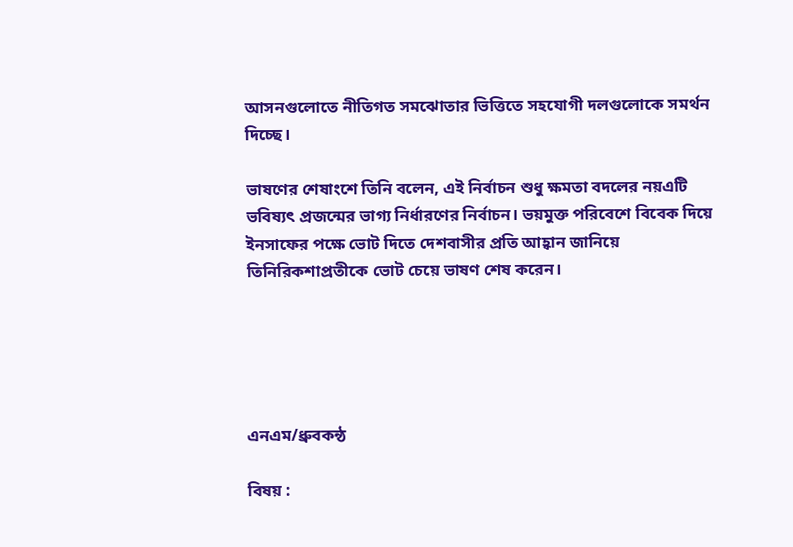আসনগুলোতে নীতিগত সমঝোতার ভিত্তিতে সহযোগী দলগুলোকে সমর্থন দিচ্ছে।

ভাষণের শেষাংশে তিনি বলেন, এই নির্বাচন শুধু ক্ষমতা বদলের নয়এটি ভবিষ্যৎ প্রজন্মের ভাগ্য নির্ধারণের নির্বাচন। ভয়মুক্ত পরিবেশে বিবেক দিয়ে ইনসাফের পক্ষে ভোট দিতে দেশবাসীর প্রতি আহ্বান জানিয়ে তিনিরিকশাপ্রতীকে ভোট চেয়ে ভাষণ শেষ করেন।





এনএম/ধ্রুবকন্ঠ

বিষয় :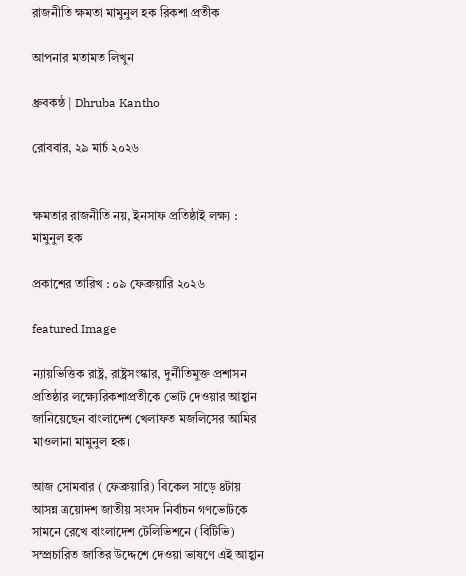রাজনীতি ক্ষমতা মামুনুল হক রিকশা প্রতীক

আপনার মতামত লিখুন

ধ্রুবকন্ঠ | Dhruba Kantho

রোববার, ২৯ মার্চ ২০২৬


ক্ষমতার রাজনীতি নয়, ইনসাফ প্রতিষ্ঠাই লক্ষ্য : মামুনুল হক

প্রকাশের তারিখ : ০৯ ফেব্রুয়ারি ২০২৬

featured Image

ন্যায়ভিত্তিক রাষ্ট্র, রাষ্ট্রসংস্কার, দুর্নীতিমুক্ত প্রশাসন প্রতিষ্ঠার লক্ষ্যেরিকশাপ্রতীকে ভোট দেওয়ার আহ্বান জানিয়েছেন বাংলাদেশ খেলাফত মজলিসের আমির মাওলানা মামুনুল হক।

আজ সোমবার ( ফেব্রুয়ারি) বিকেল সাড়ে ৪টায় আসন্ন ত্রয়োদশ জাতীয় সংসদ নির্বাচন গণভোটকে সামনে রেখে বাংলাদেশ টেলিভিশনে (বিটিভি) সম্প্রচারিত জাতির উদ্দেশে দেওয়া ভাষণে এই আহ্বান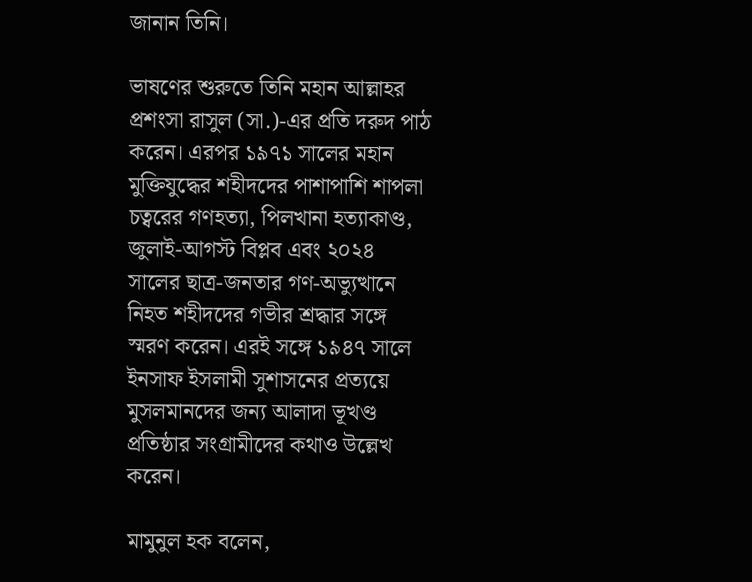জানান তিনি।

ভাষণের শুরুতে তিনি মহান আল্লাহর প্রশংসা রাসুল (সা.)-এর প্রতি দরুদ পাঠ করেন। এরপর ১৯৭১ সালের মহান মুক্তিযুদ্ধের শহীদদের পাশাপাশি শাপলা চত্বরের গণহত্যা, পিলখানা হত্যাকাণ্ড, জুলাই-আগস্ট বিপ্লব এবং ২০২৪ সালের ছাত্র-জনতার গণ-অভ্যুত্থানে নিহত শহীদদের গভীর শ্রদ্ধার সঙ্গে স্মরণ করেন। এরই সঙ্গে ১৯৪৭ সালে ইনসাফ ইসলামী সুশাসনের প্রত্যয়ে মুসলমানদের জন্য আলাদা ভূখণ্ড প্রতিষ্ঠার সংগ্রামীদের কথাও উল্লেখ করেন।

মামুনুল হক বলেন,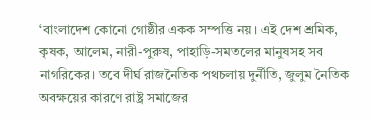‘বাংলাদেশ কোনো গোষ্ঠীর একক সম্পত্তি নয়। এই দেশ শ্রমিক, কৃষক, আলেম, নারী-পুরুষ, পাহাড়ি-সমতলের মানুষসহ সব নাগরিকের। তবে দীর্ঘ রাজনৈতিক পথচলায় দুর্নীতি, জুলুম নৈতিক অবক্ষয়ের কারণে রাষ্ট্র সমাজের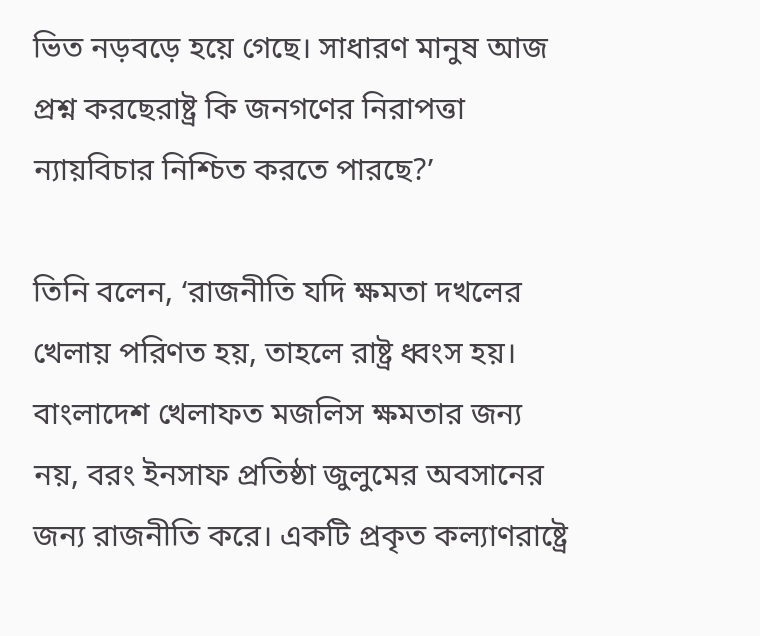ভিত নড়বড়ে হয়ে গেছে। সাধারণ মানুষ আজ প্রশ্ন করছেরাষ্ট্র কি জনগণের নিরাপত্তা ন্যায়বিচার নিশ্চিত করতে পারছে?’

তিনি বলেন, ‘রাজনীতি যদি ক্ষমতা দখলের খেলায় পরিণত হয়, তাহলে রাষ্ট্র ধ্বংস হয়। বাংলাদেশ খেলাফত মজলিস ক্ষমতার জন্য নয়, বরং ইনসাফ প্রতিষ্ঠা জুলুমের অবসানের জন্য রাজনীতি করে। একটি প্রকৃত কল্যাণরাষ্ট্রে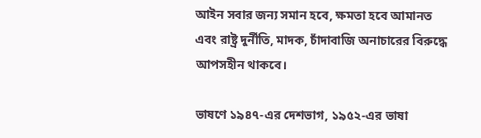আইন সবার জন্য সমান হবে, ক্ষমতা হবে আমানত এবং রাষ্ট্র দুর্নীতি, মাদক, চাঁদাবাজি অনাচারের বিরুদ্ধে আপসহীন থাকবে।

ভাষণে ১৯৪৭-এর দেশভাগ, ১৯৫২-এর ভাষা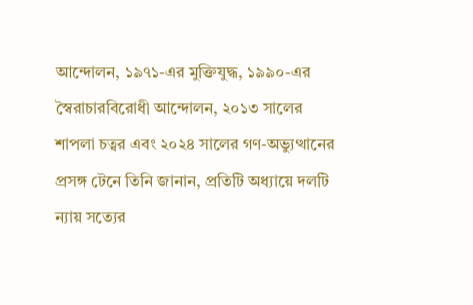আন্দোলন, ১৯৭১-এর মুক্তিযুদ্ধ, ১৯৯০-এর স্বৈরাচারবিরোধী আন্দোলন, ২০১৩ সালের শাপলা চত্বর এবং ২০২৪ সালের গণ-অভ্যুত্থানের প্রসঙ্গ টেনে তিনি জানান, প্রতিটি অধ্যায়ে দলটি ন্যায় সত্যের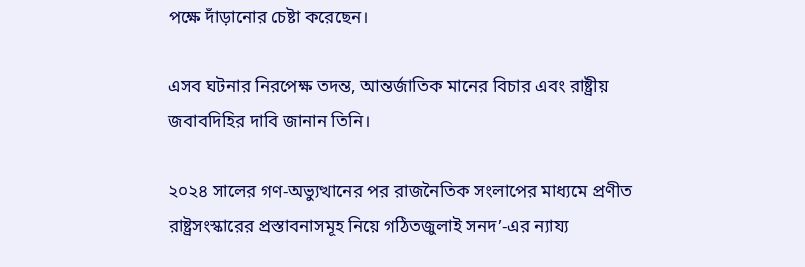পক্ষে দাঁড়ানোর চেষ্টা করেছেন।

এসব ঘটনার নিরপেক্ষ তদন্ত, আন্তর্জাতিক মানের বিচার এবং রাষ্ট্রীয় জবাবদিহির দাবি জানান তিনি।

২০২৪ সালের গণ-অভ্যুত্থানের পর রাজনৈতিক সংলাপের মাধ্যমে প্রণীত রাষ্ট্রসংস্কারের প্রস্তাবনাসমূহ নিয়ে গঠিতজুলাই সনদ’-এর ন্যায্য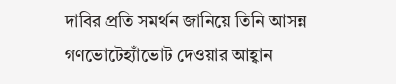দাবির প্রতি সমর্থন জানিয়ে তিনি আসন্ন গণভোটেহ্যাঁভোট দেওয়ার আহ্বান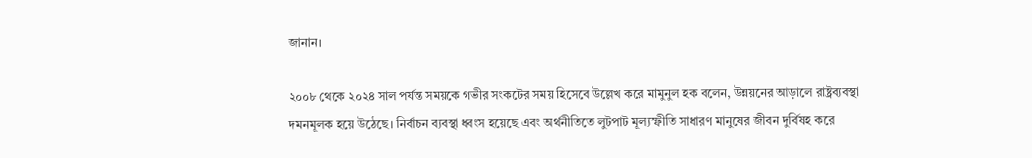জানান।

২০০৮ থেকে ২০২৪ সাল পর্যন্ত সময়কে গভীর সংকটের সময় হিসেবে উল্লেখ করে মামুনুল হক বলেন, উন্নয়নের আড়ালে রাষ্ট্রব্যবস্থা দমনমূলক হয়ে উঠেছে। নির্বাচন ব্যবস্থা ধ্বংস হয়েছে এবং অর্থনীতিতে লুটপাট মূল্যস্ফীতি সাধারণ মানুষের জীবন দুর্বিষহ করে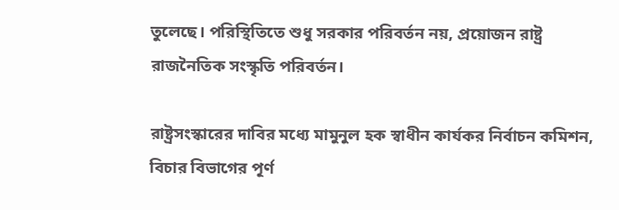তুলেছে। পরিস্থিতিতে শুধু সরকার পরিবর্তন নয়, প্রয়োজন রাষ্ট্র রাজনৈতিক সংস্কৃতি পরিবর্তন।

রাষ্ট্রসংস্কারের দাবির মধ্যে মামুনুল হক স্বাধীন কার্যকর নির্বাচন কমিশন, বিচার বিভাগের পূর্ণ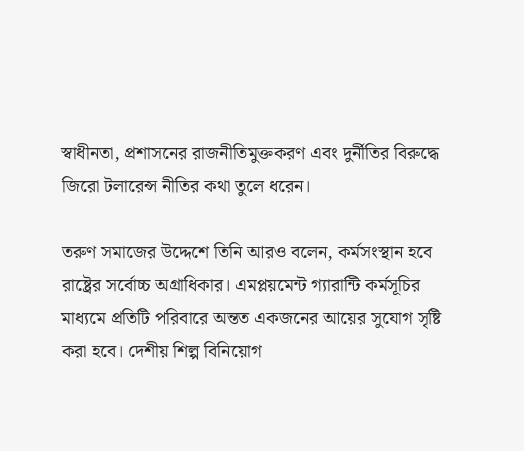স্বাধীনতা, প্রশাসনের রাজনীতিমুক্তকরণ এবং দুর্নীতির বিরুদ্ধে জিরো টলারেন্স নীতির কথা তুলে ধরেন।

তরুণ সমাজের উদ্দেশে তিনি আরও বলেন, কর্মসংস্থান হবে রাষ্ট্রের সর্বোচ্চ অগ্রাধিকার। এমপ্লয়মেন্ট গ্যারান্টি কর্মসূচির মাধ্যমে প্রতিটি পরিবারে অন্তত একজনের আয়ের সুযোগ সৃষ্টি করা হবে। দেশীয় শিল্প বিনিয়োগ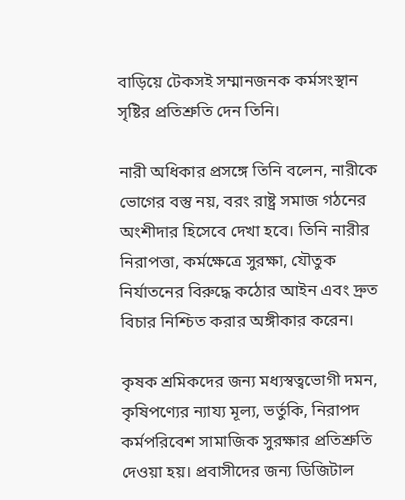বাড়িয়ে টেকসই সম্মানজনক কর্মসংস্থান সৃষ্টির প্রতিশ্রুতি দেন তিনি।

নারী অধিকার প্রসঙ্গে তিনি বলেন, নারীকে ভোগের বস্তু নয়, বরং রাষ্ট্র সমাজ গঠনের অংশীদার হিসেবে দেখা হবে। তিনি নারীর নিরাপত্তা, কর্মক্ষেত্রে সুরক্ষা, যৌতুক নির্যাতনের বিরুদ্ধে কঠোর আইন এবং দ্রুত বিচার নিশ্চিত করার অঙ্গীকার করেন।

কৃষক শ্রমিকদের জন্য মধ্যস্বত্বভোগী দমন, কৃষিপণ্যের ন্যায্য মূল্য, ভর্তুকি, নিরাপদ কর্মপরিবেশ সামাজিক সুরক্ষার প্রতিশ্রুতি দেওয়া হয়। প্রবাসীদের জন্য ডিজিটাল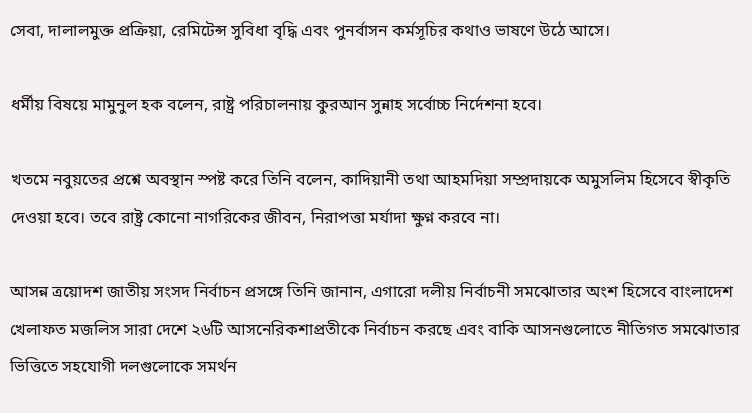সেবা, দালালমুক্ত প্রক্রিয়া, রেমিটেন্স সুবিধা বৃদ্ধি এবং পুনর্বাসন কর্মসূচির কথাও ভাষণে উঠে আসে।

ধর্মীয় বিষয়ে মামুনুল হক বলেন, রাষ্ট্র পরিচালনায় কুরআন সুন্নাহ সর্বোচ্চ নির্দেশনা হবে।

খতমে নবুয়তের প্রশ্নে অবস্থান স্পষ্ট করে তিনি বলেন, কাদিয়ানী তথা আহমদিয়া সম্প্রদায়কে অমুসলিম হিসেবে স্বীকৃতি দেওয়া হবে। তবে রাষ্ট্র কোনো নাগরিকের জীবন, নিরাপত্তা মর্যাদা ক্ষুণ্ন করবে না।

আসন্ন ত্রয়োদশ জাতীয় সংসদ নির্বাচন প্রসঙ্গে তিনি জানান, এগারো দলীয় নির্বাচনী সমঝোতার অংশ হিসেবে বাংলাদেশ খেলাফত মজলিস সারা দেশে ২৬টি আসনেরিকশাপ্রতীকে নির্বাচন করছে এবং বাকি আসনগুলোতে নীতিগত সমঝোতার ভিত্তিতে সহযোগী দলগুলোকে সমর্থন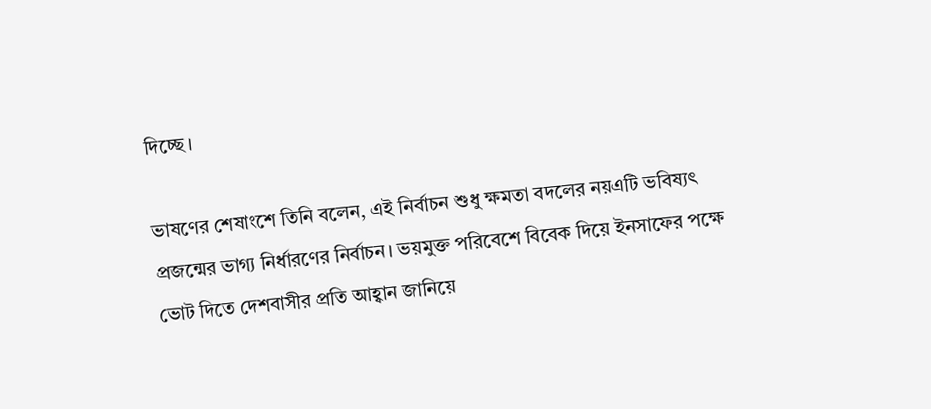দিচ্ছে।

ভাষণের শেষাংশে তিনি বলেন, এই নির্বাচন শুধু ক্ষমতা বদলের নয়এটি ভবিষ্যৎ প্রজন্মের ভাগ্য নির্ধারণের নির্বাচন। ভয়মুক্ত পরিবেশে বিবেক দিয়ে ইনসাফের পক্ষে ভোট দিতে দেশবাসীর প্রতি আহ্বান জানিয়ে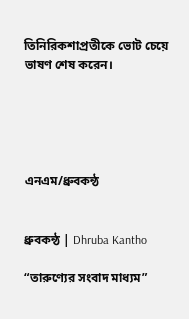তিনিরিকশাপ্রতীকে ভোট চেয়ে ভাষণ শেষ করেন।





এনএম/ধ্রুবকন্ঠ


ধ্রুবকন্ঠ | Dhruba Kantho

“তারুণ্যের সংবাদ মাধ্যম”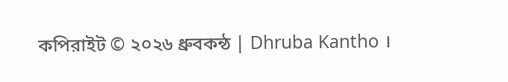কপিরাইট © ২০২৬ ধ্রুবকন্ঠ | Dhruba Kantho ।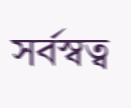সর্বস্বত্ব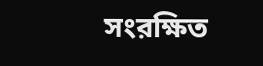সংরক্ষিত